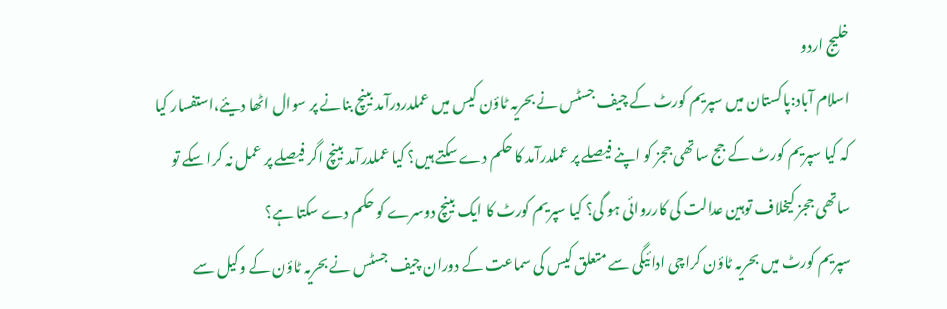خلیج اردو
اسلام آباد:پاکستان میں سپریم کورٹ کے چیف جسٹس نے بحریہ ٹاؤن کیس میں عملدردرآمد بینچ بنانے پر سوال اٹھا دیئے،استفسار کیا کہ کیا سپریم کورٹ کے جج ساتھی ججز کو اپنے فیصلے پر عملدرآمد کا حکم دے سکتے ہیں؟ کیا عملدرآمد بینچ اگر فیصلے پر عمل نہ کرا سکے تو ساتھی ججز کیخلاف توہین عدالت کی کارروائی ہو گی؟ کیا سپریم کورٹ کا ایک بینچ دوسرے کو حکم دے سکتا ہے؟
سپریم کورٹ میں بحریہ ٹاؤن کراچی ادائیگی سے متعلق کیس کی سماعت کے دوران چیف جسٹس نے بحریہ ٹاؤن کے وکیل سے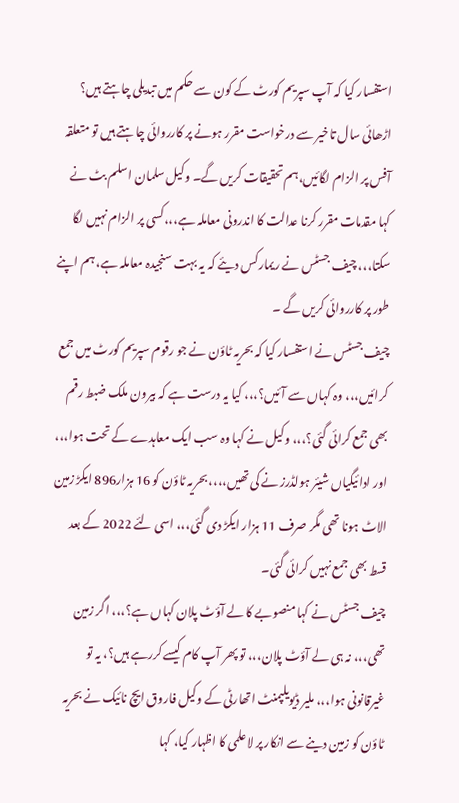استفسار کیا کہ آپ سپریم کورٹ کے کون سے حکم میں تبدیلی چاہتے ہیں؟ اڑھائی سال تاخیر سے درخواست مقرر ہونے پر کارروائی چاہتے ہیں تو متعلقہ آفس پر الزام لگائیں،ہم تحقیقات کریں گے۔ وکیل سلمان اسلم بٹ نے کہا مقدمات مقرر کرنا عدالت کا اندرونی معاملہ ہے،،،کسی پر الزام نہیں لگا سکتا،،، چیف جسٹس نے ریمارکس دیئے کہ یہ بہت سنجیدہ معاملہ ہے، ہم اپنے طور پر کارروائی کریں گے ۔
چیف جسٹس نے استفسار کیا کہ بحریہ ٹاؤن نے جو رقوم سپریم کورٹ میں جمع کرائیں،،، وہ کہاں سے آئیں؟،،، کیا یہ درست ہے کہ بیرون ملک ضبط رقم بھی جمع کرائی گئی؟،،، وکیل نے کہا وہ سب ایک معاہدے کے تحت ہوا،،، اور ادائیگیاں شیئر ہولڈرز نے کی تھیں،،،، بحریہ ٹاؤن کو 16 ہزار896 ایکڑ زمین الاٹ ہونا تھی مگر صرف 11 ہزار ایکڑ دی گئی،،، اسی لئے 2022 کے بعد قسط بھی جمع نہیں کرائی گئی۔
چیف جسٹس نے کہا منصوبے کا لے آؤٹ پلان کہاں ہے؟،،، اگر زمین تھی،،، نہ ہی لے آؤٹ پلان،،، تو پھر آپ کام کیسے کررہے ہیں؟، یہ تو غیرقانونی ہوا،،، ملیر ڈیویلپمنٹ اتھارٹی کے وکیل فاروق ایچ نائیک نے بحریہ ٹاؤن کو زمین دینے سے انکار پر لاعلمی کا اظہار کیا، کہا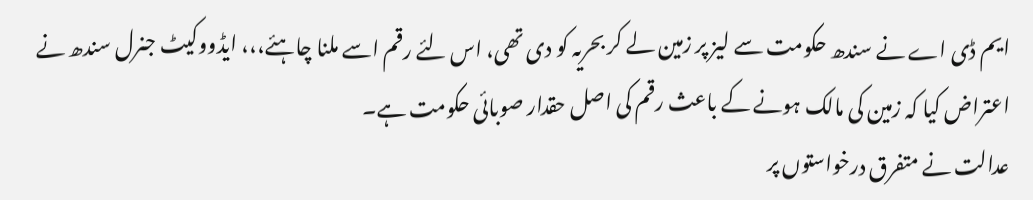ایم ڈی اے نے سندھ حکومت سے لیز پر زمین لے کر بحریہ کو دی تھی، اس لئے رقم اسے ملنا چاہئے،،، ایڈووکیٹ جنرل سندھ نے اعتراض کیا کہ زمین کی مالک ہونے کے باعث رقم کی اصل حقدار صوبائی حکومت ہے۔
عدالت نے متفرق درخواستوں پر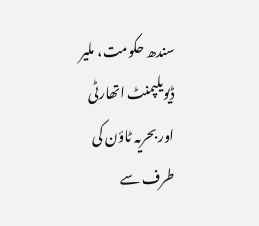سندھ حکومت، ملیر ڈیویلپمنٹ اتھارٹی اور بحریہ ٹاؤن کی طرف سے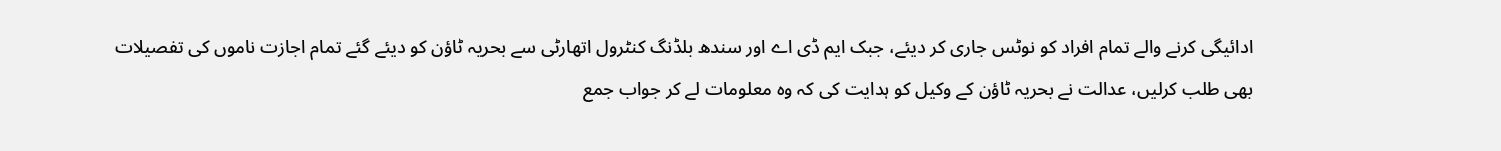ادائیگی کرنے والے تمام افراد کو نوٹس جاری کر دیئے، جبک ایم ڈی اے اور سندھ بلڈنگ کنٹرول اتھارٹی سے بحریہ ٹاؤن کو دیئے گئے تمام اجازت ناموں کی تفصیلات بھی طلب کرلیں، عدالت نے بحریہ ٹاؤن کے وکیل کو ہدایت کی کہ وہ معلومات لے کر جواب جمع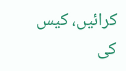کرائیں، کیس کی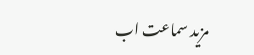مزید سماعت اب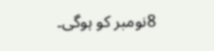8نومبر کو ہوگی۔